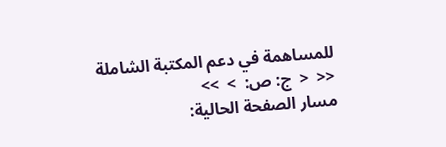للمساهمة في دعم المكتبة الشاملة
<<  <  ج: ص:  >  >>
مسار الصفحة الحالية: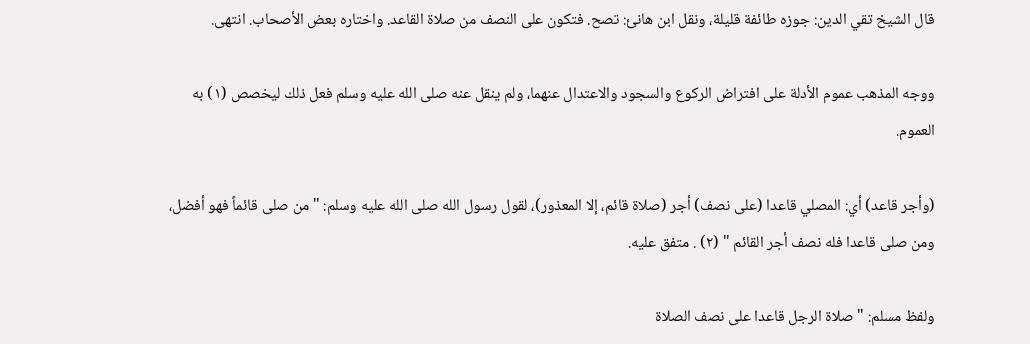قال الشيخ تقي الدين: جوزه طائفة قليلة، ونقل ابن هانئ: تصح. فتكون على النصف من صلاة القاعد. واختاره بعض الأصحاب. انتهى.

ووجه المذهب عموم الأدلة على افتراض الركوع والسجود والاعتدال عنهما، ولم ينقل عنه صلى الله عليه وسلم فعل ذلك ليخصص (١) به العموم.

(وأجر قاعد) أي: المصلي قاعدا (على نصف) أجر (صلاة قائم، إلا المعذور)، لقول رسول الله صلى الله عليه وسلم: " من صلى قائماً فهو أفضل، ومن صلى قاعدا فله نصف أجر القائم " (٢) . متفق عليه.

ولفظ مسلم: " صلاة الرجل قاعدا على نصف الصلاة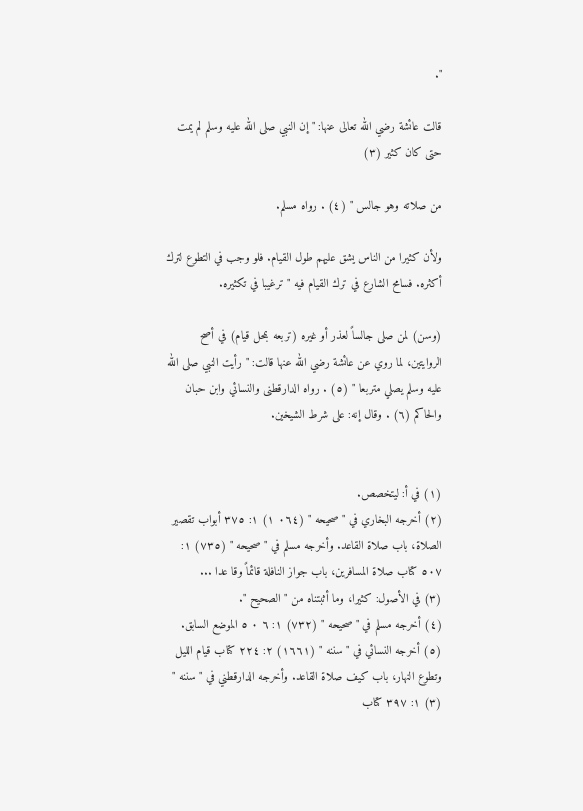".

قالت عائشة رضي الله تعالى عنها: " إن النبي صلى الله عليه وسلم لم يمت حتى كان كثير (٣)

من صلاته وهو جالس " (٤) . رواه مسلم.

ولأن كثيرا من الناس يشق عليهم طول القيام. فلو وجب في التطوع لترك أكثره. فسامح الشارع في ترك القيام فيه " ترغيبا في تكثيره.

(وسن) لمن صلى جالساً لعذر أو غيره (تربعه بمحل قيام) في أصح الروايتين، لما روي عن عائشة رضي الله عنها قالت: " رأيت النبي صلى الله عليه وسلم يصلي متربعا " (٥) . رواه الدارقطنى والنسائي وابن حبان والحاكم (٦) . وقال إنه: على شرط الشيخين.


(١) في أ: ليتخصص.
(٢) أخرجه البخاري في " صحيحه " (٠٦٤ ١) ١: ٣٧٥ أبواب تقصير الصلاة، باب صلاة القاعد. وأخرجه مسلم في " صحيحه " (٧٣٥) ١: ٥٠٧ كتاب صلاة المسافرين، باب جواز النافلة قائماً وقا عدا ...
(٣) في الأصول: كثيرا، وما أثبتناه من " الصحيح ".
(٤) أخرجه مسلم في " صحيحه " (٧٣٢) ١: ٦ ٠ ٥ الموضع السابق.
(٥) أخرجه النسائي في " سننه " (١٦٦١) ٢: ٢٢٤ كتاب قيام الليل وتطوع النهار، باب كيف صلاة القاعد. وأخرجه الدارقطني في " سننه " (٣) ١: ٣٩٧ كتاب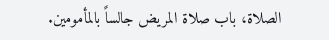الصلاة، باب صلاة المريض جالساً بالمأمومين.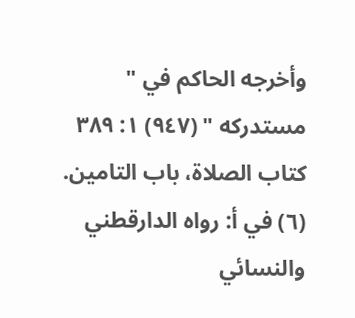وأخرجه الحاكم في " مستدركه " (٩٤٧) ١: ٣٨٩ كتاب الصلاة، باب التامين.
(٦) في أ: رواه الدارقطني والنسائي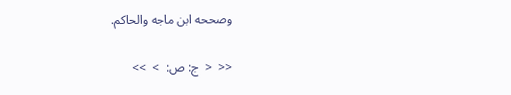وصححه ابن ماجه والحاكم.

<<  <  ج: ص:  >  >>